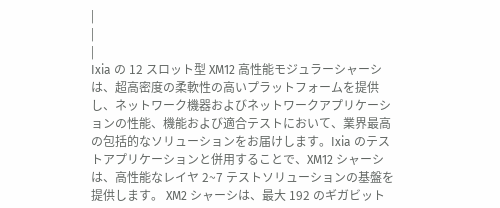|
|
|
Ixia の 12 スロット型 XM12 高性能モジュラーシャーシは、超高密度の柔軟性の高いプラットフォームを提供し、ネットワーク機器およびネットワークアプリケーションの性能、機能および適合テストにおいて、業界最高の包括的なソリューションをお届けします。Ixia のテストアプリケーションと併用することで、XM12 シャーシは、高性能なレイヤ 2~7 テストソリューションの基盤を提供します。 XM2 シャーシは、最大 192 のギガビット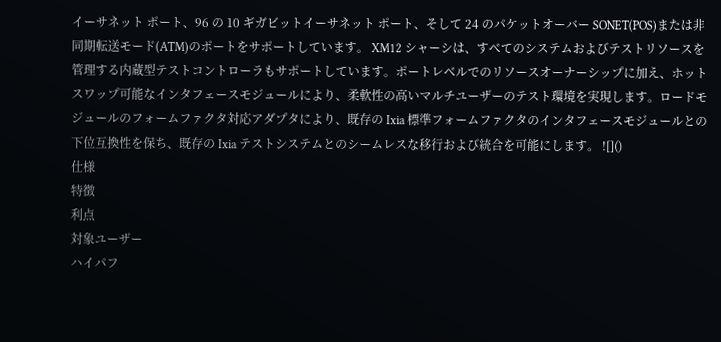イーサネット ポート、96 の 10 ギガビットイーサネット ポート、そして 24 のパケットオーバー SONET(POS)または非同期転送モード(ATM)のポートをサポートしています。 XM12 シャーシは、すべてのシステムおよびテストリソースを管理する内蔵型テストコントローラもサポートしています。ポートレベルでのリソースオーナーシップに加え、ホットスワップ可能なインタフェースモジュールにより、柔軟性の高いマルチユーザーのテスト環境を実現します。ロードモジュールのフォームファクタ対応アダプタにより、既存の Ixia 標準フォームファクタのインタフェースモジュールとの下位互換性を保ち、既存の Ixia テストシステムとのシームレスな移行および統合を可能にします。 ![]()
仕様
特徴
利点
対象ユーザー
ハイパフ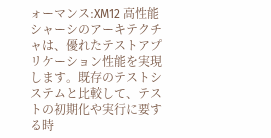ォーマンス:XM12 高性能シャーシのアーキテクチャは、優れたテストアプリケーション性能を実現します。既存のテストシステムと比較して、テストの初期化や実行に要する時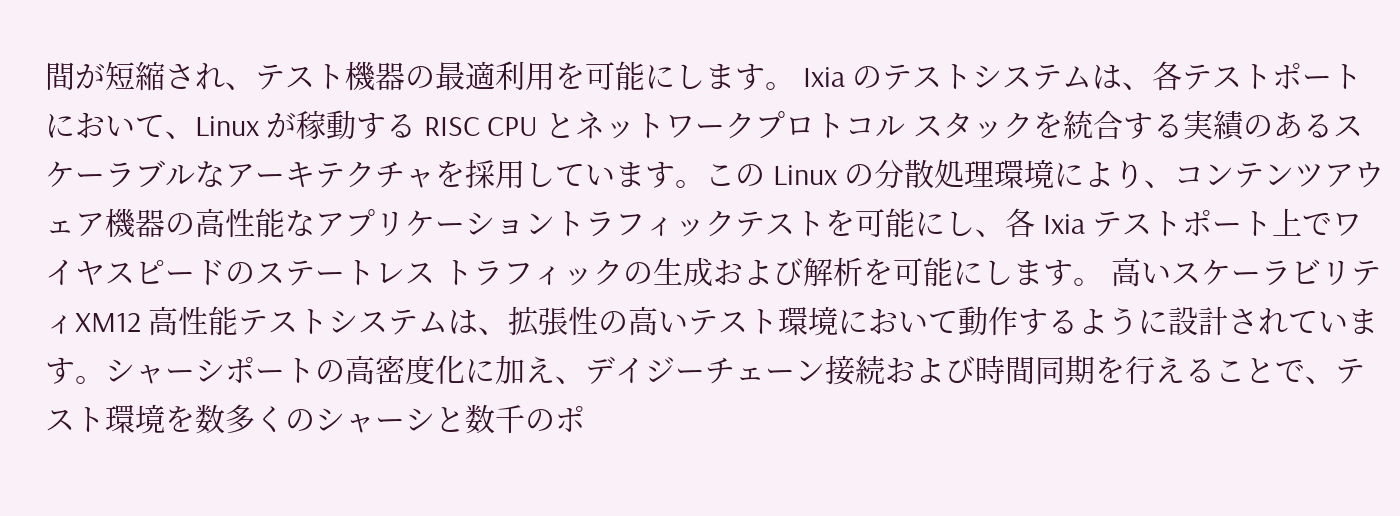間が短縮され、テスト機器の最適利用を可能にします。 Ixia のテストシステムは、各テストポートにおいて、Linux が稼動する RISC CPU とネットワークプロトコル スタックを統合する実績のあるスケーラブルなアーキテクチャを採用しています。この Linux の分散処理環境により、コンテンツアウェア機器の高性能なアプリケーショントラフィックテストを可能にし、各 Ixia テストポート上でワイヤスピードのステートレス トラフィックの生成および解析を可能にします。 高いスケーラビリティXM12 高性能テストシステムは、拡張性の高いテスト環境において動作するように設計されています。シャーシポートの高密度化に加え、デイジーチェーン接続および時間同期を行えることで、テスト環境を数多くのシャーシと数千のポ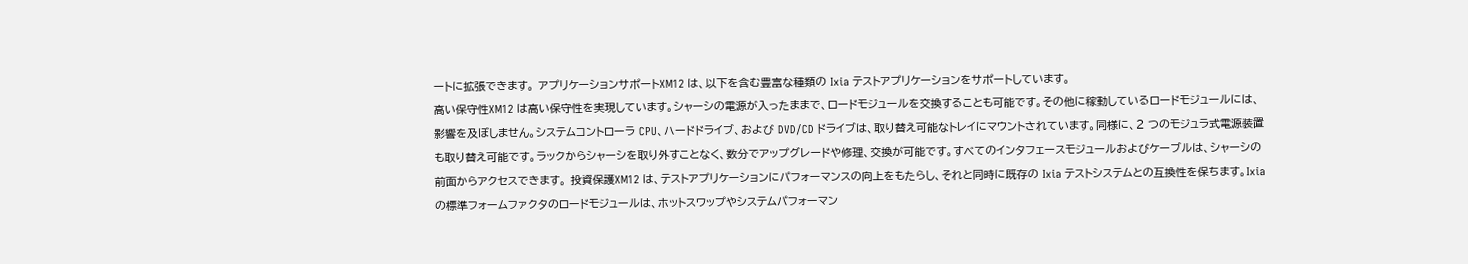ートに拡張できます。 アプリケーションサポートXM12 は、以下を含む豊富な種類の Ixia テストアプリケーションをサポートしています。
高い保守性XM12 は高い保守性を実現しています。シャーシの電源が入ったままで、ロードモジュールを交換することも可能です。その他に稼動しているロードモジュールには、影響を及ぼしません。システムコントローラ CPU、ハードドライブ、および DVD/CD ドライブは、取り替え可能なトレイにマウントされています。同様に、2 つのモジュラ式電源装置も取り替え可能です。ラックからシャーシを取り外すことなく、数分でアップグレードや修理、交換が可能です。すべてのインタフェースモジュールおよびケーブルは、シャーシの前面からアクセスできます。 投資保護XM12 は、テストアプリケーションにパフォーマンスの向上をもたらし、それと同時に既存の Ixia テストシステムとの互換性を保ちます。Ixia の標準フォームファクタのロードモジュールは、ホットスワップやシステムパフォーマン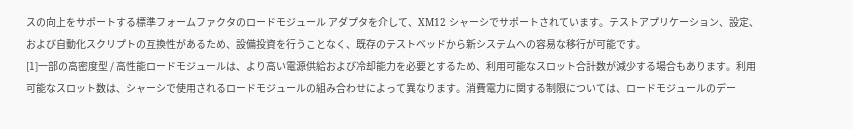スの向上をサポートする標準フォームファクタのロードモジュール アダプタを介して、XM12 シャーシでサポートされています。テストアプリケーション、設定、および自動化スクリプトの互換性があるため、設備投資を行うことなく、既存のテストベッドから新システムへの容易な移行が可能です。
[1]一部の高密度型 / 高性能ロードモジュールは、より高い電源供給および冷却能力を必要とするため、利用可能なスロット合計数が減少する場合もあります。利用可能なスロット数は、シャーシで使用されるロードモジュールの組み合わせによって異なります。消費電力に関する制限については、ロードモジュールのデー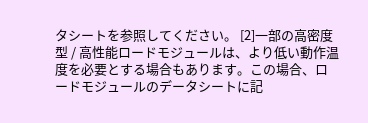タシートを参照してください。 [2]一部の高密度型 / 高性能ロードモジュールは、より低い動作温度を必要とする場合もあります。この場合、ロードモジュールのデータシートに記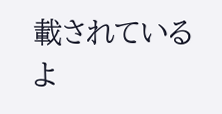載されているよ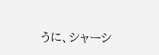うに、シャーシ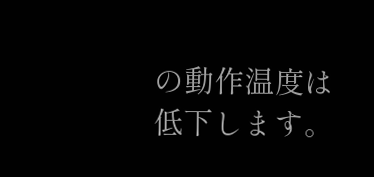の動作温度は低下します。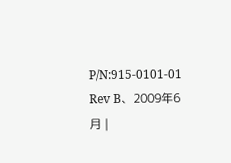P/N:915-0101-01 Rev B、2009年6月 |